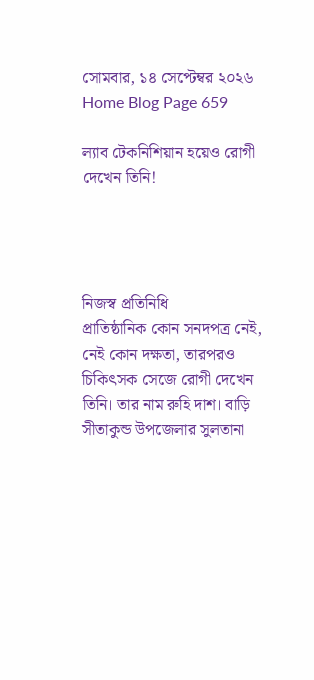সোমবার, ১৪ সেপ্টেম্বর ২০২৬
Home Blog Page 659

ল্যাব টেকনিশিয়ান হয়েও রোগী দেখেন তিনি!




নিজস্ব প্রতিনিধি
প্রাতিষ্ঠানিক কোন সনদপত্র নেই, নেই কোন দক্ষতা, তারপরও চিকিৎসক সেজে রোগী দেখেন তিনি। তার নাম রুহি দাশ। বাড়ি সীতাকুন্ড উপজেলার সুলতানা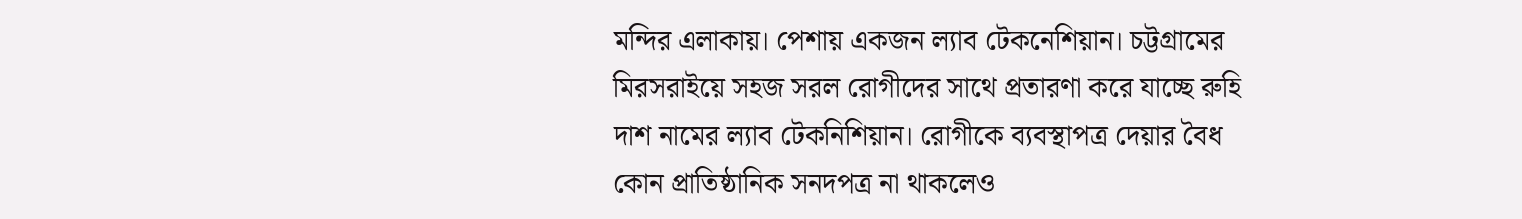মন্দির এলাকায়। পেশায় একজন ল্যাব টেকনেশিয়ান। চট্টগ্রামের মিরসরাইয়ে সহজ সরল রোগীদের সাথে প্রতারণা করে যাচ্ছে রুহি দাশ নামের ল্যাব টেকনিশিয়ান। রোগীকে ব্যবস্থাপত্র দেয়ার বৈধ কোন প্রাতিষ্ঠানিক সনদপত্র না থাকলেও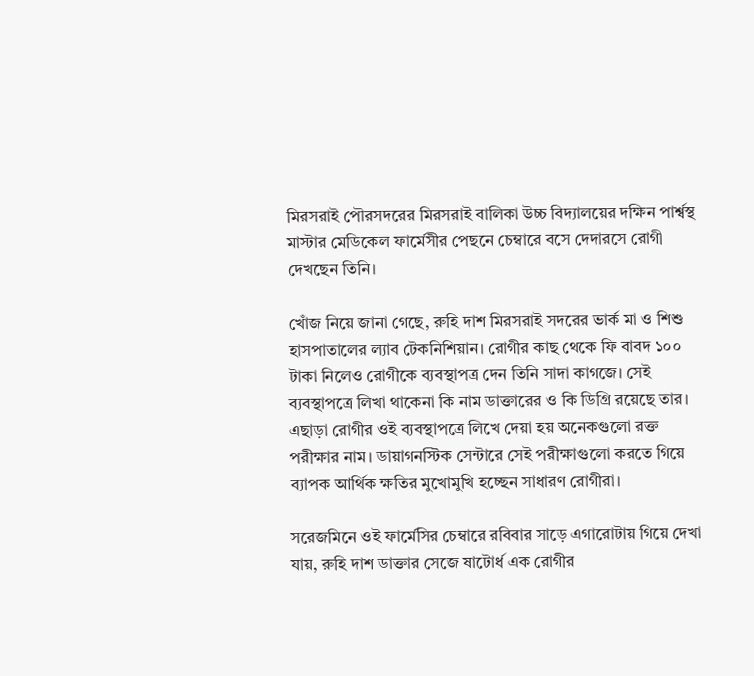মিরসরাই পৌরসদরের মিরসরাই বালিকা উচ্চ বিদ্যালয়ের দক্ষিন পার্শ্বস্থ মাস্টার মেডিকেল ফার্মেসীর পেছনে চেম্বারে বসে দেদারসে রোগী দেখছেন তিনি।

খোঁজ নিয়ে জানা গেছে, রুহি দাশ মিরসরাই সদরের ভার্ক মা ও শিশু হাসপাতালের ল্যাব টেকনিশিয়ান। রোগীর কাছ থেকে ফি বাবদ ১০০ টাকা নিলেও রোগীকে ব্যবস্থাপত্র দেন তিনি সাদা কাগজে। সেই ব্যবস্থাপত্রে লিখা থাকেনা কি নাম ডাক্তারের ও কি ডিগ্রি রয়েছে তার। এছাড়া রোগীর ওই ব্যবস্থাপত্রে লিখে দেয়া হয় অনেকগুলো রক্ত পরীক্ষার নাম। ডায়াগনস্টিক সেন্টারে সেই পরীক্ষাগুলো করতে গিয়ে ব্যাপক আর্থিক ক্ষতির মুখোমুখি হচ্ছেন সাধারণ রোগীরা।

সরেজমিনে ওই ফার্মেসির চেম্বারে রবিবার সাড়ে এগারোটায় গিয়ে দেখা যায়, রুহি দাশ ডাক্তার সেজে ষাটোর্ধ এক রোগীর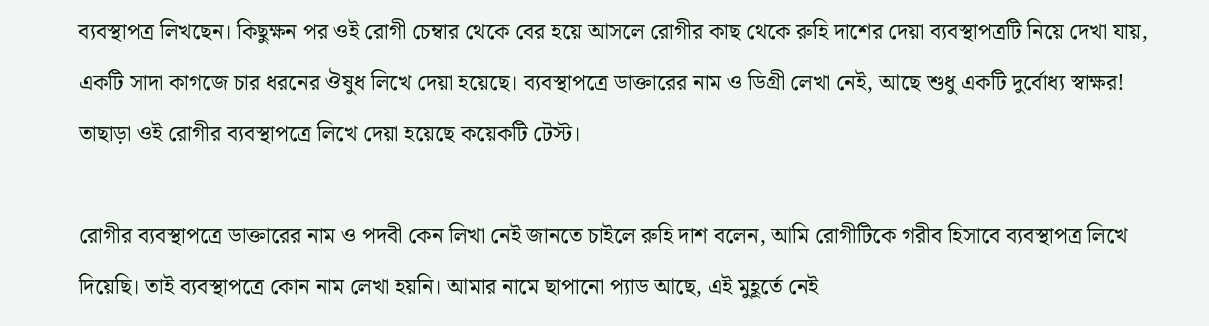ব্যবস্থাপত্র লিখছেন। কিছুক্ষন পর ওই রোগী চেম্বার থেকে বের হয়ে আসলে রোগীর কাছ থেকে রুহি দাশের দেয়া ব্যবস্থাপত্রটি নিয়ে দেখা যায়, একটি সাদা কাগজে চার ধরনের ঔষুধ লিখে দেয়া হয়েছে। ব্যবস্থাপত্রে ডাক্তারের নাম ও ডিগ্রী লেখা নেই, আছে শুধু একটি দুর্বোধ্য স্বাক্ষর! তাছাড়া ওই রোগীর ব্যবস্থাপত্রে লিখে দেয়া হয়েছে কয়েকটি টেস্ট।

রোগীর ব্যবস্থাপত্রে ডাক্তারের নাম ও পদবী কেন লিখা নেই জানতে চাইলে রুহি দাশ বলেন, আমি রোগীটিকে গরীব হিসাবে ব্যবস্থাপত্র লিখে দিয়েছি। তাই ব্যবস্থাপত্রে কোন নাম লেখা হয়নি। আমার নামে ছাপানো প্যাড আছে, এই মুহূর্তে নেই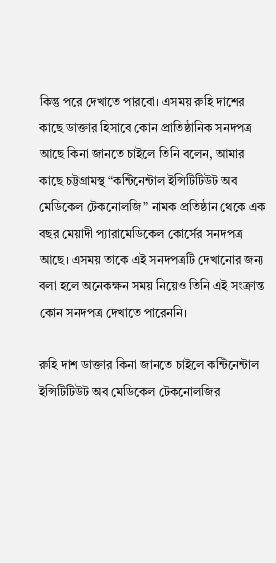কিন্তু পরে দেখাতে পারবো। এসময় রুহি দাশের কাছে ডাক্তার হিসাবে কোন প্রাতিষ্ঠানিক সনদপত্র আছে কিনা জানতে চাইলে তিনি বলেন, আমার কাছে চট্টগ্রামস্থ “কন্টিনেন্টাল ইন্সিটিটিউট অব মেডিকেল টেকনোলজি” নামক প্রতিষ্ঠান থেকে এক বছর মেয়াদী প্যারামেডিকেল কোর্সের সনদপত্র আছে। এসময় তাকে এই সনদপত্রটি দেখানোর জন্য বলা হলে অনেকক্ষন সময় নিয়েও তিনি এই সংক্রান্ত কোন সনদপত্র দেখাতে পারেননি।

রুহি দাশ ডাক্তার কিনা জানতে চাইলে কন্টিনেন্টাল ইন্সিটিটিউট অব মেডিকেল টেকনোলজির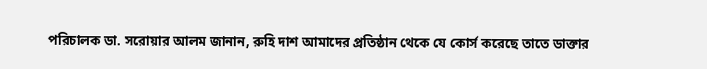পরিচালক ডা. সরোয়ার আলম জানান, রুহি দাশ আমাদের প্রতিষ্ঠান থেকে যে কোর্স করেছে তাতে ডাক্তার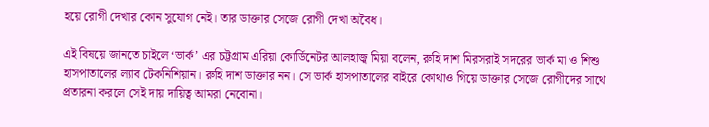হয়ে রোগী দেখার কোন সুযোগ নেই। তার ডাক্তার সেজে রোগী দেখা অবৈধ।

এই বিষয়ে জানতে চাইলে ‘ভার্ক’ এর চট্টগ্রাম এরিয়া কোর্ডিনেটর আলহাজ্ব মিয়া বলেন, রুহি দাশ মিরসরাই সদরের ভার্ক মা ও শিশু হাসপাতালের ল্যাব টেকনিশিয়ান। রুহি দাশ ডাক্তার নন। সে ভার্ক হাসপাতালের বাইরে কোথাও গিয়ে ডাক্তার সেজে রোগীদের সাথে প্রতারনা করলে সেই দায় দায়িত্ব আমরা নেবোনা।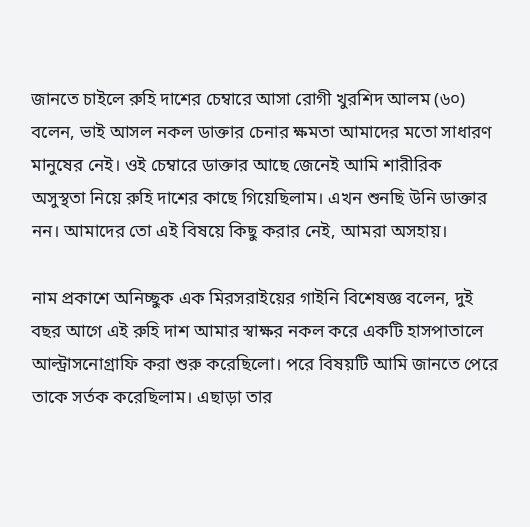জানতে চাইলে রুহি দাশের চেম্বারে আসা রোগী খুরশিদ আলম (৬০) বলেন, ভাই আসল নকল ডাক্তার চেনার ক্ষমতা আমাদের মতো সাধারণ মানুষের নেই। ওই চেম্বারে ডাক্তার আছে জেনেই আমি শারীরিক অসুস্থতা নিয়ে রুহি দাশের কাছে গিয়েছিলাম। এখন শুনছি উনি ডাক্তার নন। আমাদের তো এই বিষয়ে কিছু করার নেই, আমরা অসহায়।

নাম প্রকাশে অনিচ্ছুক এক মিরসরাইয়ের গাইনি বিশেষজ্ঞ বলেন, দুই বছর আগে এই রুহি দাশ আমার স্বাক্ষর নকল করে একটি হাসপাতালে আল্ট্রাসনোগ্রাফি করা শুরু করেছিলো। পরে বিষয়টি আমি জানতে পেরে তাকে সর্তক করেছিলাম। এছাড়া তার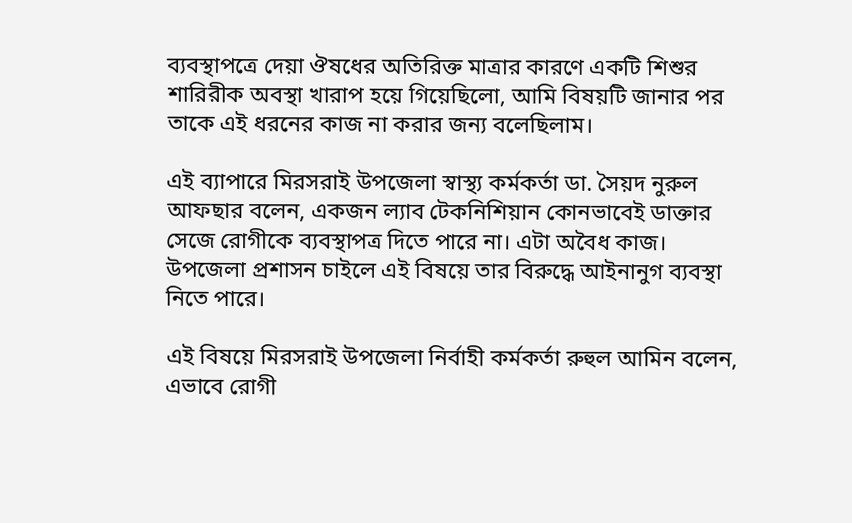ব্যবস্থাপত্রে দেয়া ঔষধের অতিরিক্ত মাত্রার কারণে একটি শিশুর শারিরীক অবস্থা খারাপ হয়ে গিয়েছিলো, আমি বিষয়টি জানার পর তাকে এই ধরনের কাজ না করার জন্য বলেছিলাম।

এই ব্যাপারে মিরসরাই উপজেলা স্বাস্থ্য কর্মকর্তা ডা. সৈয়দ নুরুল আফছার বলেন, একজন ল্যাব টেকনিশিয়ান কোনভাবেই ডাক্তার সেজে রোগীকে ব্যবস্থাপত্র দিতে পারে না। এটা অবৈধ কাজ। উপজেলা প্রশাসন চাইলে এই বিষয়ে তার বিরুদ্ধে আইনানুগ ব্যবস্থা নিতে পারে।

এই বিষয়ে মিরসরাই উপজেলা নির্বাহী কর্মকর্তা রুহুল আমিন বলেন, এভাবে রোগী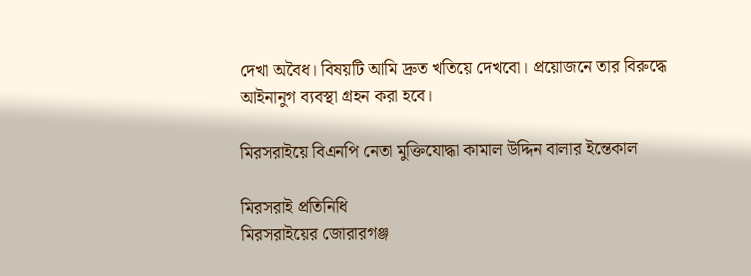দেখা অবৈধ। বিষয়টি আমি দ্রুত খতিয়ে দেখবো। প্রয়োজনে তার বিরুদ্ধে আইনানুগ ব্যবস্থা গ্রহন করা হবে।

মিরসরাইয়ে বিএনপি নেতা মুক্তিযোদ্ধা কামাল উদ্দিন বালার ইন্তেকাল

মিরসরাই প্রতিনিধি
মিরসরাইয়ের জোরারগঞ্জ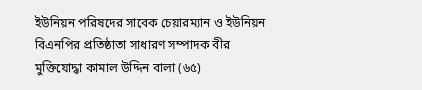ইউনিয়ন পরিষদের সাবেক চেয়ারম্যান ও ইউনিয়ন বিএনপির প্রতিষ্ঠাতা সাধারণ সম্পাদক বীর মুক্তিযোদ্ধা কামাল উদ্দিন বালা (৬৫)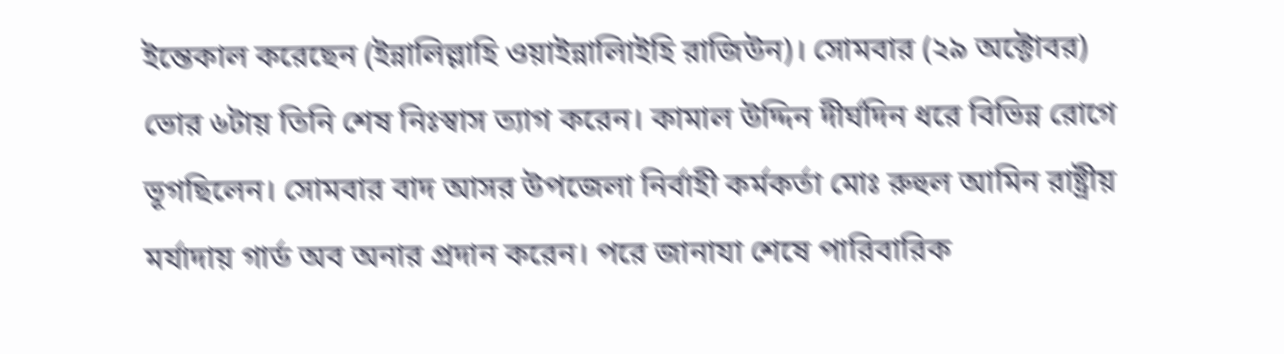ইন্তেকাল করেছেন (ইন্নালিল্লাহি ওয়াইন্নালিাইহি রাজিউন)। সোমবার (২৯ অক্টোবর) ভোর ৬টায় তিনি শেষ নিঃস্বাস ত্যাগ করেন। কামাল উদ্দিন দীর্ঘদিন ধরে বিভিন্ন রোগে ভূগছিলেন। সোমবার বাদ আসর উপজেলা নির্বাহী কর্মকর্তা মোঃ রুহুল আমিন রাষ্ট্রীয় মর্যাদায় গার্ড অব অনার প্রদান করেন। পরে জানাযা শেষে পারিবারিক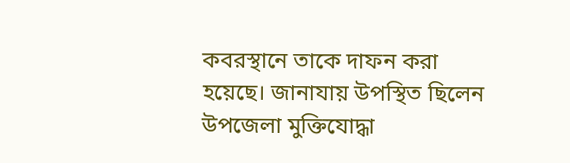কবরস্থানে তাকে দাফন করা হয়েছে। জানাযায় উপস্থিত ছিলেন উপজেলা মুক্তিযোদ্ধা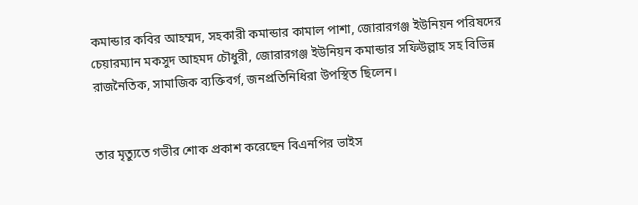কমান্ডার কবির আহম্মদ, সহকারী কমান্ডার কামাল পাশা, জোরারগঞ্জ ইউনিয়ন পরিষদের চেয়ারম্যান মকসুদ আহমদ চৌধুরী, জোরারগঞ্জ ইউনিয়ন কমান্ডার সফিউল্লাহ সহ বিভিন্ন রাজনৈতিক, সামাজিক ব্যক্তিবর্গ, জনপ্রতিনিধিরা উপস্থিত ছিলেন।


তার মৃত্যুতে গভীর শোক প্রকাশ করেছেন বিএনপির ভাইস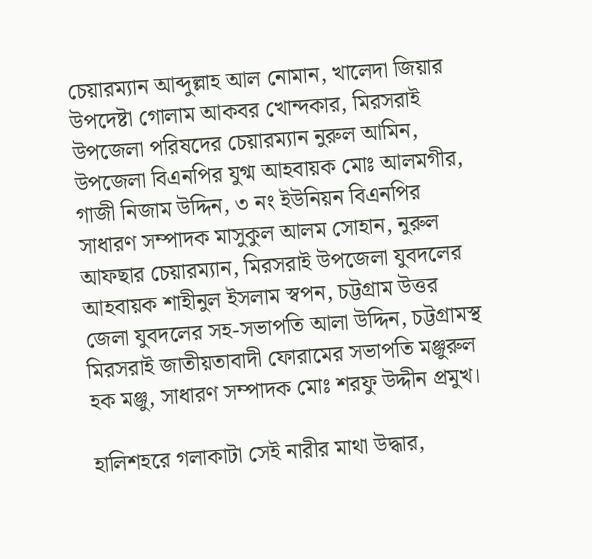চেয়ারম্যান আব্দুল্লাহ আল নোমান, খালেদা জিয়ার উপদেষ্টা গোলাম আকবর খোন্দকার, মিরসরাই উপজেলা পরিষদের চেয়ারম্যান নুরুল আমিন, উপজেলা বিএনপির যুগ্ম আহবায়ক মোঃ আলমগীর, গাজী নিজাম উদ্দিন, ৩ নং ইউনিয়ন বিএনপির সাধারণ সম্পাদক মাসুকুল আলম সোহান, নুরুল আফছার চেয়ারম্যান, মিরসরাই উপজেলা যুবদলের আহবায়ক শাহীনুল ইসলাম স্বপন, চট্টগ্রাম উত্তর জেলা যুবদলের সহ-সভাপতি আলা উদ্দিন, চট্টগ্রামস্থ মিরসরাই জাতীয়তাবাদী ফোরামের সভাপতি মঞ্জুরুল হক মঞ্জু, সাধারণ সম্পাদক মোঃ শরফু উদ্দীন প্রমুখ।

হালিশহরে গলাকাটা সেই নারীর মাথা উদ্ধার,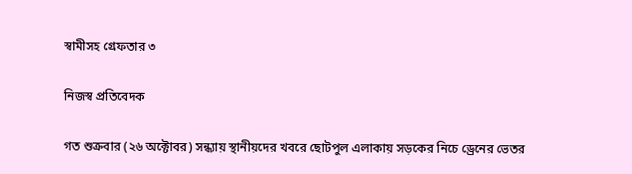স্বামীসহ গ্রেফতার ৩

নিজস্ব প্রতিবেদক

গত শুক্রবার (২৬ অক্টোবর) সন্ধ্যায় স্থানীয়দের খবরে ছোটপুল এলাকায় সড়কের নিচে ড্রেনের ভেতর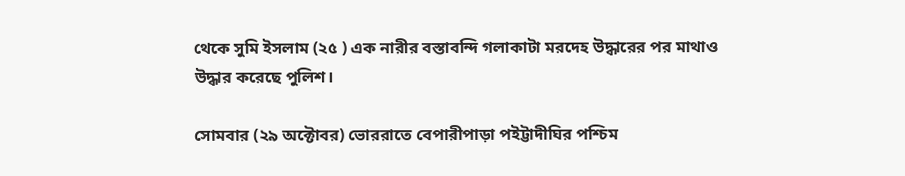থেকে সুমি ইসলাম (২৫ ) এক নারীর বস্তাবন্দি গলাকাটা মরদেহ উদ্ধারের পর মাথাও উদ্ধার করেছে পুলিশ।

সোমবার (২৯ অক্টোবর) ভোররাতে বেপারীপাড়া পইট্টাদীঘির পশ্চিম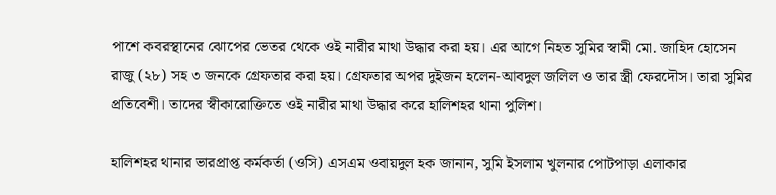পাশে কবরস্থানের ঝোপের ভেতর থেকে ওই নারীর মাথা উদ্ধার করা হয়। এর আগে নিহত সুমির স্বামী মো. জাহিদ হোসেন রাজু (২৮) সহ ৩ জনকে গ্রেফতার করা হয়। গ্রেফতার অপর দুইজন হলেন-আবদুল জলিল ও তার স্ত্রী ফেরদৌস। তারা সুমির প্রতিবেশী। তাদের স্বীকারোক্তিতে ওই নারীর মাথা উদ্ধার করে হালিশহর থানা পুলিশ।

হালিশহর থানার ভারপ্রাপ্ত কর্মকর্তা (ওসি) এসএম ওবায়দুল হক জানান, সুমি ইসলাম খুলনার পোটপাড়া এলাকার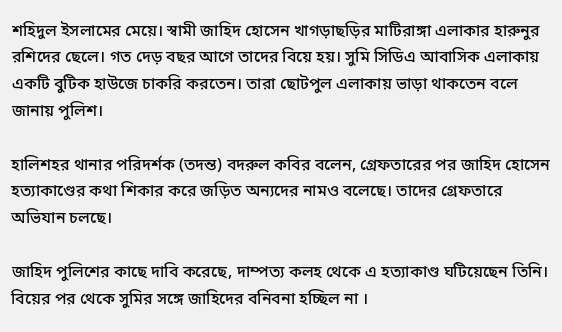শহিদুল ইসলামের মেয়ে। স্বামী জাহিদ হোসেন খাগড়াছড়ির মাটিরাঙ্গা এলাকার হারুনুর রশিদের ছেলে। গত দেড় বছর আগে তাদের বিয়ে হয়। সুমি সিডিএ আবাসিক এলাকায় একটি বুটিক হাউজে চাকরি করতেন। তারা ছোটপুল এলাকায় ভাড়া থাকতেন বলে জানায় পুলিশ।

হালিশহর থানার পরিদর্শক (তদন্ত) বদরুল কবির বলেন, গ্রেফতারের পর জাহিদ হোসেন হত্যাকাণ্ডের কথা শিকার করে জড়িত অন্যদের নামও বলেছে। তাদের গ্রেফতারে অভিযান চলছে।

জাহিদ পুলিশের কাছে দাবি করেছে, দাম্পত্য কলহ থেকে এ হত্যাকাণ্ড ঘটিয়েছেন তিনি। বিয়ের পর থেকে সুমির সঙ্গে জাহিদের বনিবনা হচ্ছিল না ।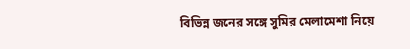বিভিন্ন জনের সঙ্গে সুমির মেলামেশা নিয়ে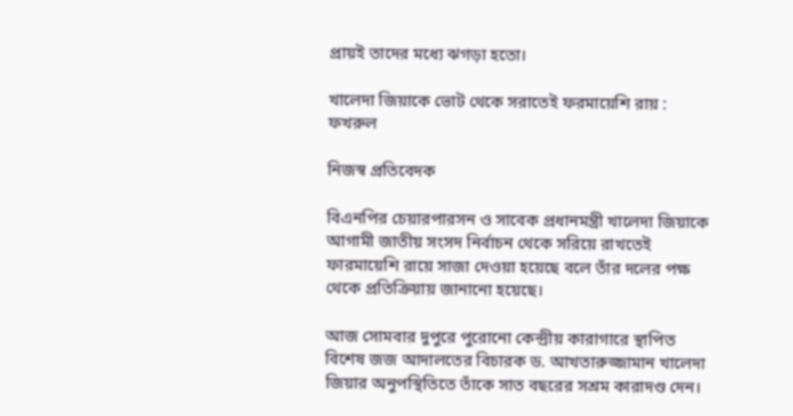প্রায়ই তাদের মধ্যে ঝগড়া হতো।

খালেদা জিয়াকে ভোট থেকে সরাতেই ফরমায়েশি রায় : ফখরুল

নিজস্ব প্রতিবেদক

বিএনপির চেয়ারপারসন ও সাবেক প্রধানমন্ত্রী খালেদা জিয়াকে আগামী জাতীয় সংসদ নির্বাচন থেকে সরিয়ে রাখতেই ফারমায়েশি রায়ে সাজা দেওয়া হয়েছে বলে তাঁর দলের পক্ষ থেকে প্রতিক্রিয়ায় জানানো হয়েছে।

আজ সোমবার দুপুরে পুরোনো কেন্দ্রীয় কারাগারে স্থাপিত বিশেষ জজ আদালতের বিচারক ড. আখতারুজ্জামান খালেদা জিয়ার অনুপস্থিতিতে তাঁকে সাত বছরের সশ্রম কারাদণ্ড দেন।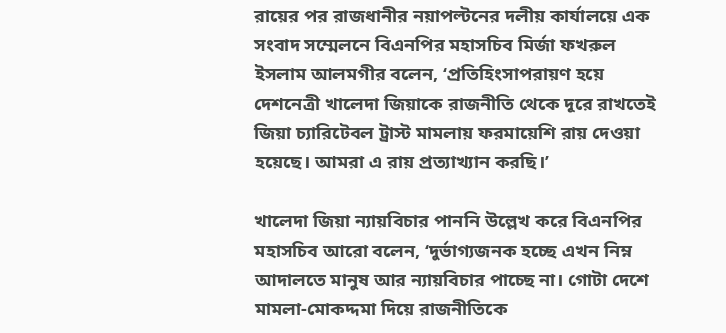রায়ের পর রাজধানীর নয়াপল্টনের দলীয় কার্যালয়ে এক সংবাদ সম্মেলনে বিএনপির মহাসচিব মির্জা ফখরুল ইসলাম আলমগীর বলেন, ‘প্রতিহিংসাপরায়ণ হয়ে দেশনেত্রী খালেদা জিয়াকে রাজনীতি থেকে দূরে রাখতেই জিয়া চ্যারিটেবল ট্রাস্ট মামলায় ফরমায়েশি রায় দেওয়া হয়েছে। আমরা এ রায় প্রত্যাখ্যান করছি।’

খালেদা জিয়া ন্যায়বিচার পাননি উল্লেখ করে বিএনপির মহাসচিব আরো বলেন, ‘দুর্ভাগ্যজনক হচ্ছে এখন নিম্ন আদালতে মানুষ আর ন্যায়বিচার পাচ্ছে না। গোটা দেশে মামলা-মোকদ্দমা দিয়ে রাজনীতিকে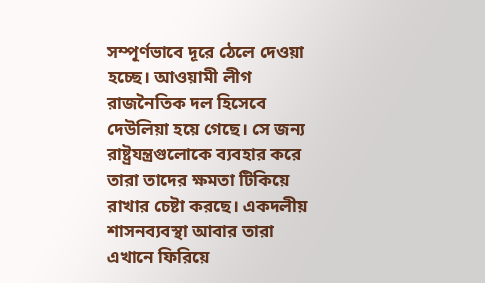সম্পূর্ণভাবে দূরে ঠেলে দেওয়া হচ্ছে। আওয়ামী লীগ রাজনৈতিক দল হিসেবে দেউলিয়া হয়ে গেছে। সে জন্য রাষ্ট্রযন্ত্রগুলোকে ব্যবহার করে তারা তাদের ক্ষমতা টিকিয়ে রাখার চেষ্টা করছে। একদলীয় শাসনব্যবস্থা আবার তারা এখানে ফিরিয়ে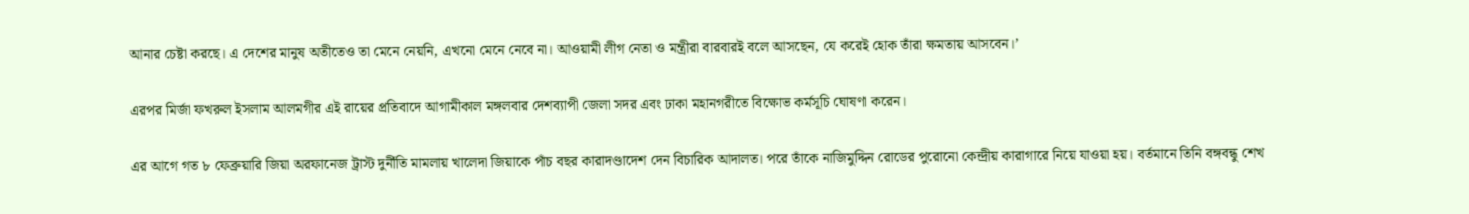আনার চেষ্টা করছে। এ দেশের মানুষ অতীতেও তা মেনে নেয়নি, এখনো মেনে নেবে না। আওয়ামী লীগ নেতা ও মন্ত্রীরা বারবারই বলে আসছেন, যে করেই হোক তাঁরা ক্ষমতায় আসবেন।’

এরপর মির্জা ফখরুল ইসলাম আলমগীর এই রায়ের প্রতিবাদে আগামীকাল মঙ্গলবার দেশব্যাপী জেলা সদর এবং ঢাকা মহানগরীতে বিক্ষোভ কর্মসূচি ঘোষণা করেন।

এর আগে গত ৮ ফেব্রুয়ারি জিয়া অরফানেজ ট্রাস্ট দুর্নীতি মামলায় খালেদা জিয়াকে পাঁচ বছর কারাদণ্ডাদেশ দেন বিচারিক আদালত। পরে তাঁকে নাজিমুদ্দিন রোডের পুরোনো কেন্দ্রীয় কারাগারে নিয়ে যাওয়া হয়। বর্তমানে তিনি বঙ্গবন্ধু শেখ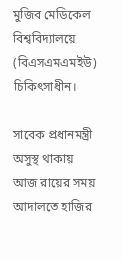মুজিব মেডিকেল বিশ্ববিদ্যালয়ে (বিএসএমএমইউ) চিকিৎসাধীন।

সাবেক প্রধানমন্ত্রী অসুস্থ থাকায় আজ রায়ের সময় আদালতে হাজির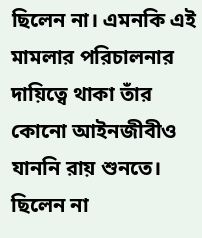ছিলেন না। এমনকি এই মামলার পরিচালনার দায়িত্বে থাকা তাঁর কোনো আইনজীবীও যাননি রায় শুনতে। ছিলেন না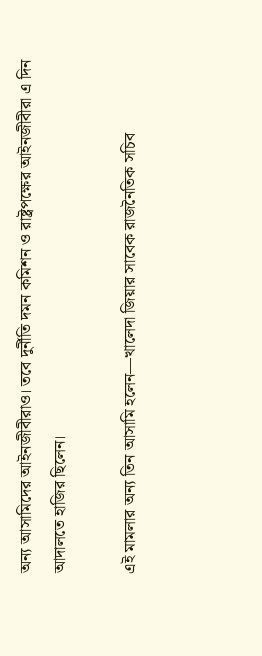অন্য আসামিদের আইনজীবীরাও। তবে দুর্নীতি দমন কমিশন ও রাষ্ট্রপক্ষের আইনজীবীরা এ দিন আদালতে হাজির ছিলেন।

এই মামলার অন্য তিন আসামি হলেন—খালেদা জিয়ার সাবেক রাজনৈতিক সচিব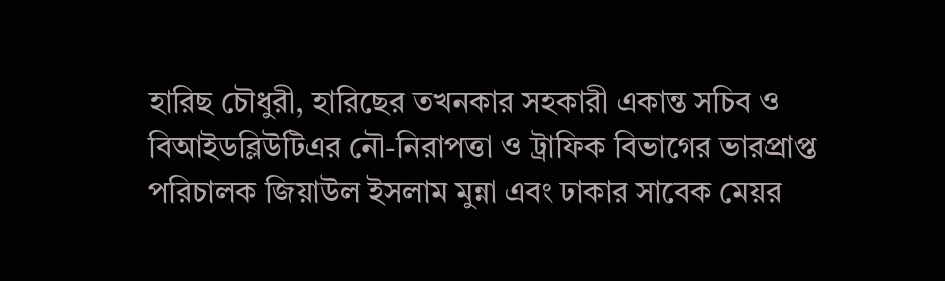হারিছ চৌধুরী, হারিছের তখনকার সহকারী একান্ত সচিব ও বিআইডব্লিউটিএর নৌ-নিরাপত্তা ও ট্রাফিক বিভাগের ভারপ্রাপ্ত পরিচালক জিয়াউল ইসলাম মুন্না এবং ঢাকার সাবেক মেয়র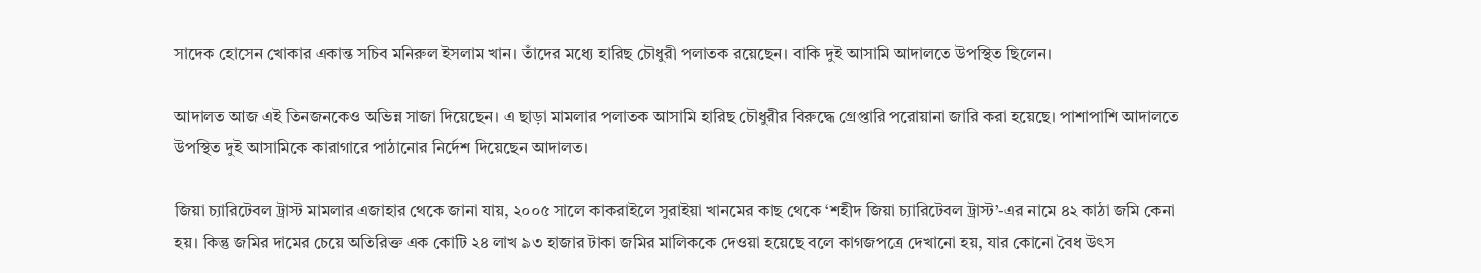সাদেক হোসেন খোকার একান্ত সচিব মনিরুল ইসলাম খান। তাঁদের মধ্যে হারিছ চৌধুরী পলাতক রয়েছেন। বাকি দুই আসামি আদালতে উপস্থিত ছিলেন।

আদালত আজ এই তিনজনকেও অভিন্ন সাজা দিয়েছেন। এ ছাড়া মামলার পলাতক আসামি হারিছ চৌধুরীর বিরুদ্ধে গ্রেপ্তারি পরোয়ানা জারি করা হয়েছে। পাশাপাশি আদালতে উপস্থিত দুই আসামিকে কারাগারে পাঠানোর নির্দেশ দিয়েছেন আদালত।

জিয়া চ্যারিটেবল ট্রাস্ট মামলার এজাহার থেকে জানা যায়, ২০০৫ সালে কাকরাইলে সুরাইয়া খানমের কাছ থেকে ‘শহীদ জিয়া চ্যারিটেবল ট্রাস্ট’-এর নামে ৪২ কাঠা জমি কেনা হয়। কিন্তু জমির দামের চেয়ে অতিরিক্ত এক কোটি ২৪ লাখ ৯৩ হাজার টাকা জমির মালিককে দেওয়া হয়েছে বলে কাগজপত্রে দেখানো হয়, যার কোনো বৈধ উৎস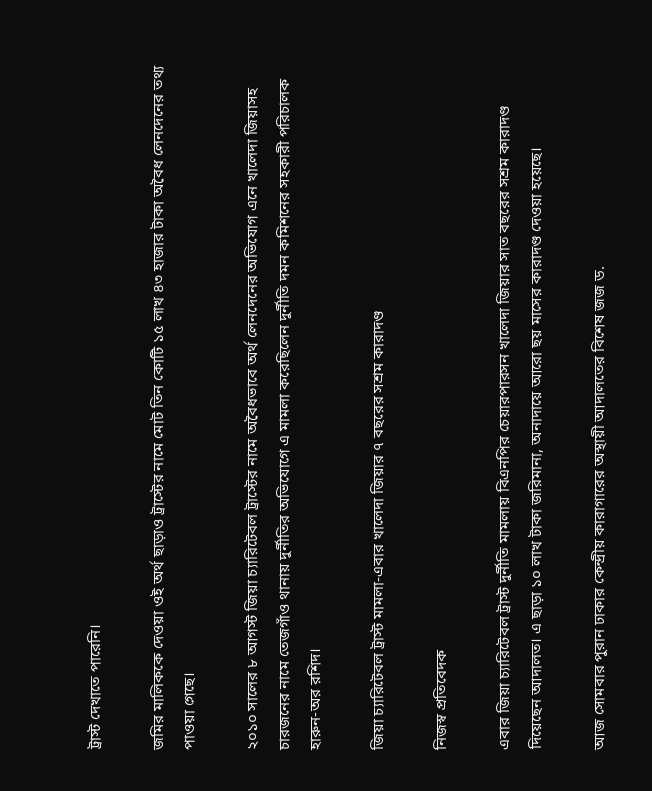ট্রাস্ট দেখাতে পারেনি।

জমির মালিককে দেওয়া ওই অর্থ ছাড়াও ট্রাস্টের নামে মোট তিন কোটি ১৫ লাখ ৪৩ হাজার টাকা অবৈধ লেনদেনের তথ্য পাওয়া গেছে।

২০১০ সালের ৮ আগস্ট জিয়া চ্যারিটেবল ট্রাস্টের নামে অবৈধভাবে অর্থ লেনদেনের অভিযোগ এনে খালেদা জিয়াসহ চারজনের নামে তেজগাঁও থানায় দুর্নীতির অভিযোগে এ মামলা করেছিলেন দুর্নীতি দমন কমিশনের সহকারী পরিচালক হারুন-অর রশিদ।

জিয়া চ্যারিটেবল ট্রাস্ট মামলা-এবার খালেদা জিয়ার ৭ বছরের সশ্রম কারাদণ্ড

নিজস্ব প্রতিবেদক

এবার জিয়া চ্যারিটেবল ট্রাস্ট দুর্নীতি মামলায় বিএনপির চেয়ারপারসন খালেদা জিয়ার সাত বছরের সশ্রম কারাদণ্ড দিয়েছেন আদালত। এ ছাড়া ১০ লাখ টাকা জরিমানা, অনাদায়ে আরো ছয় মাসের কারাদণ্ড দেওয়া হয়েছে।

আজ সোমবার পুরান ঢাকার কেন্দ্রীয় কারাগারের অস্থায়ী আদালতের বিশেষ জজ ড.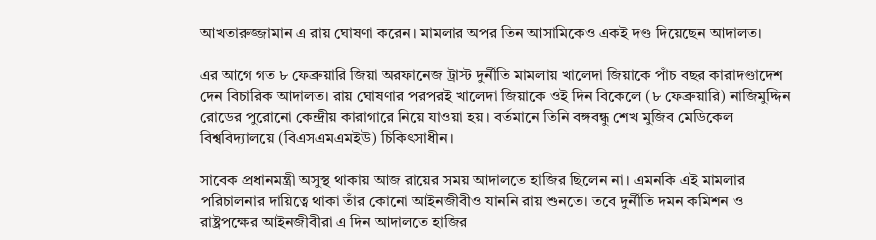আখতারুজ্জামান এ রায় ঘোষণা করেন। মামলার অপর তিন আসামিকেও একই দণ্ড দিয়েছেন আদালত।

এর আগে গত ৮ ফেব্রুয়ারি জিয়া অরফানেজ ট্রাস্ট দুর্নীতি মামলায় খালেদা জিয়াকে পাঁচ বছর কারাদণ্ডাদেশ দেন বিচারিক আদালত। রায় ঘোষণার পরপরই খালেদা জিয়াকে ওই দিন বিকেলে (৮ ফেব্রুয়ারি) নাজিমুদ্দিন রোডের পুরোনো কেন্দ্রীয় কারাগারে নিয়ে যাওয়া হয়। বর্তমানে তিনি বঙ্গবন্ধু শেখ মুজিব মেডিকেল বিশ্ববিদ্যালয়ে (বিএসএমএমইউ) চিকিৎসাধীন।

সাবেক প্রধানমন্ত্রী অসুস্থ থাকায় আজ রায়ের সময় আদালতে হাজির ছিলেন না। এমনকি এই মামলার পরিচালনার দায়িত্বে থাকা তাঁর কোনো আইনজীবীও যাননি রায় শুনতে। তবে দুর্নীতি দমন কমিশন ও রাষ্ট্রপক্ষের আইনজীবীরা এ দিন আদালতে হাজির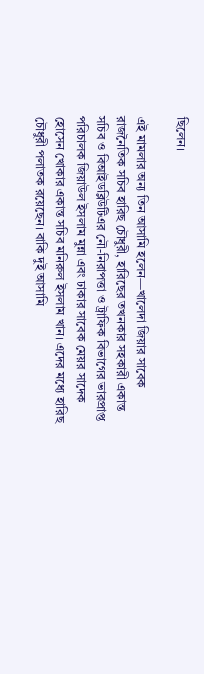ছিলেন।

এই মামলার অন্য তিন আসামি হলেন—খালেদা জিয়ার সাবেক রাজনৈতিক সচিব হারিছ চৌধুরী, হারিছের তখনকার সহকারী একান্ত সচিব ও বিআইডব্লিউটিএর নৌ-নিরাপত্তা ও ট্রাফিক বিভাগের ভারপ্রাপ্ত পরিচালক জিয়াউল ইসলাম মুন্না এবং ঢাকার সাবেক মেয়র সাদেক হোসেন খোকার একান্ত সচিব মনিরুল ইসলাম খান। এদের মধ্যে হারিছ চৌধুরী পলাতক রয়েছেন। বাকি দুই আসামি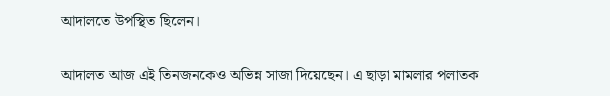আদালতে উপস্থিত ছিলেন।

আদালত আজ এই তিনজনকেও অভিন্ন সাজা দিয়েছেন। এ ছাড়া মামলার পলাতক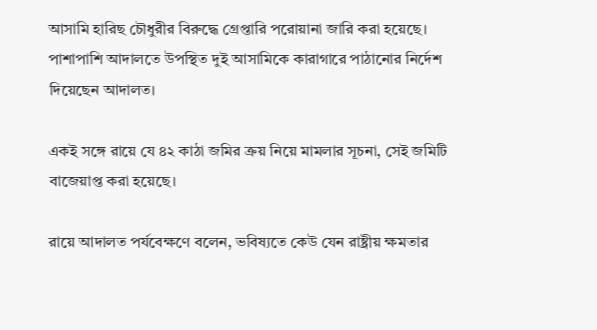আসামি হারিছ চৌধুরীর বিরুদ্ধে গ্রেপ্তারি পরোয়ানা জারি করা হয়েছে। পাশাপাশি আদালতে উপস্থিত দুই আসামিকে কারাগারে পাঠানোর নির্দেশ দিয়েছেন আদালত।

একই সঙ্গে রায়ে যে ৪২ কাঠা জমির ক্রয় নিয়ে মামলার সূচনা, সেই জমিটি বাজেয়াপ্ত করা হয়েছে।

রায়ে আদালত পর্যবেক্ষণে বলেন, ভবিষ্যতে কেউ যেন রাষ্ট্রীয় ক্ষমতার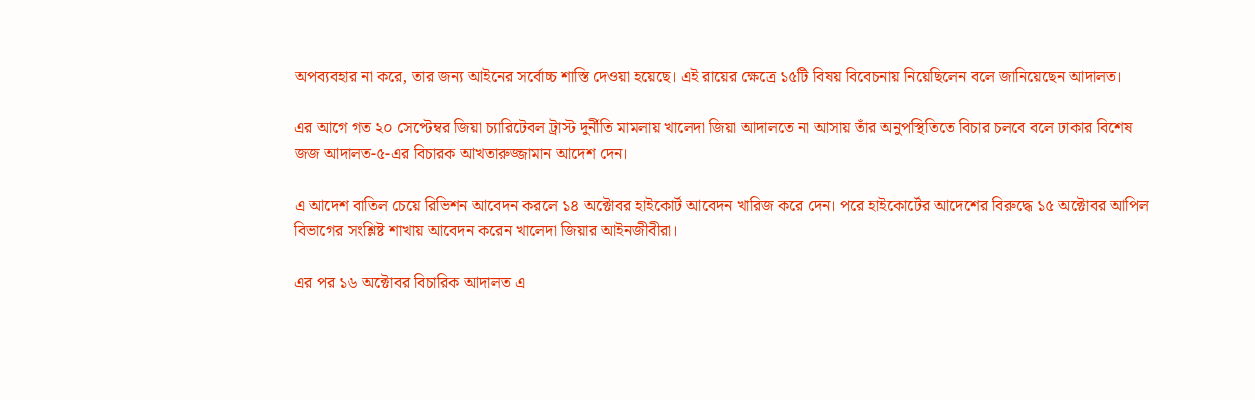অপব্যবহার না করে, তার জন্য আইনের সর্বোচ্চ শাস্তি দেওয়া হয়েছে। এই রায়ের ক্ষেত্রে ১৫টি বিষয় বিবেচনায় নিয়েছিলেন বলে জানিয়েছেন আদালত।

এর আগে গত ২০ সেপ্টেম্বর জিয়া চ্যারিটেবল ট্রাস্ট দুর্নীতি মামলায় খালেদা জিয়া আদালতে না আসায় তাঁর অনুপস্থিতিতে বিচার চলবে বলে ঢাকার বিশেষ জজ আদালত-৫-এর বিচারক আখতারুজ্জামান আদেশ দেন।

এ আদেশ বাতিল চেয়ে রিভিশন আবেদন করলে ১৪ অক্টোবর হাইকোর্ট আবেদন খারিজ করে দেন। পরে হাইকোর্টের আদেশের বিরুদ্ধে ১৫ অক্টোবর আপিল বিভাগের সংশ্লিষ্ট শাখায় আবেদন করেন খালেদা জিয়ার আইনজীবীরা।

এর পর ১৬ অক্টোবর বিচারিক আদালত এ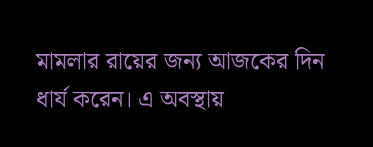মামলার রায়ের জন্য আজকের দিন ধার্য করেন। এ অবস্থায়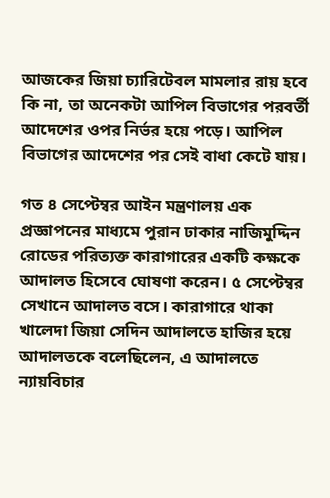আজকের জিয়া চ্যারিটেবল মামলার রায় হবে কি না, তা অনেকটা আপিল বিভাগের পরবর্তী আদেশের ওপর নির্ভর হয়ে পড়ে। আপিল বিভাগের আদেশের পর সেই বাধা কেটে যায়।

গত ৪ সেপ্টেম্বর আইন মন্ত্রণালয় এক প্রজ্ঞাপনের মাধ্যমে পুরান ঢাকার নাজিমুদ্দিন রোডের পরিত্যক্ত কারাগারের একটি কক্ষকে আদালত হিসেবে ঘোষণা করেন। ৫ সেপ্টেম্বর সেখানে আদালত বসে। কারাগারে থাকা খালেদা জিয়া সেদিন আদালতে হাজির হয়ে আদালতকে বলেছিলেন, এ আদালতে ন্যায়বিচার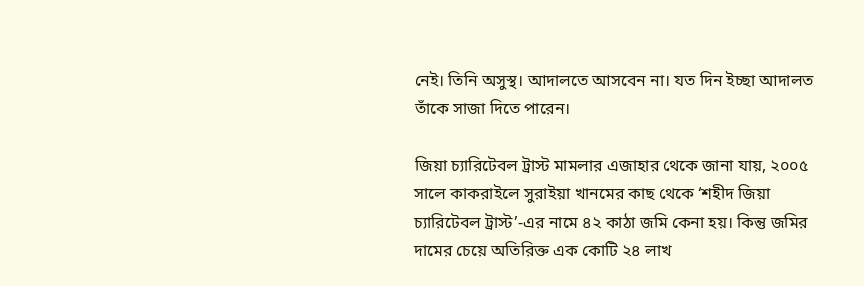নেই। তিনি অসুস্থ। আদালতে আসবেন না। যত দিন ইচ্ছা আদালত তাঁকে সাজা দিতে পারেন।

জিয়া চ্যারিটেবল ট্রাস্ট মামলার এজাহার থেকে জানা যায়, ২০০৫ সালে কাকরাইলে সুরাইয়া খানমের কাছ থেকে ‘শহীদ জিয়া চ্যারিটেবল ট্রাস্ট’-এর নামে ৪২ কাঠা জমি কেনা হয়। কিন্তু জমির দামের চেয়ে অতিরিক্ত এক কোটি ২৪ লাখ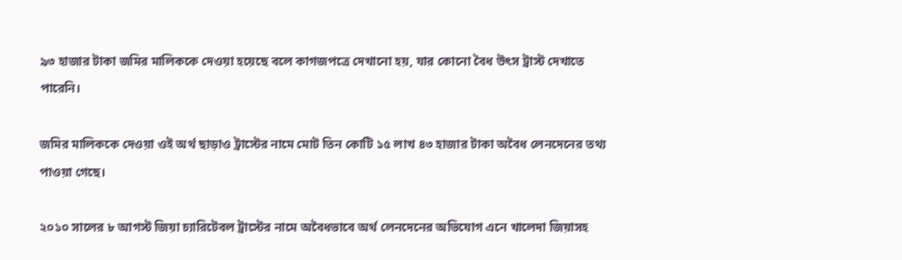৯৩ হাজার টাকা জমির মালিককে দেওয়া হয়েছে বলে কাগজপত্রে দেখানো হয়, যার কোনো বৈধ উৎস ট্রাস্ট দেখাতে পারেনি।

জমির মালিককে দেওয়া ওই অর্থ ছাড়াও ট্রাস্টের নামে মোট তিন কোটি ১৫ লাখ ৪৩ হাজার টাকা অবৈধ লেনদেনের তথ্য পাওয়া গেছে।

২০১০ সালের ৮ আগস্ট জিয়া চ্যারিটেবল ট্রাস্টের নামে অবৈধভাবে অর্থ লেনদেনের অভিযোগ এনে খালেদা জিয়াসহ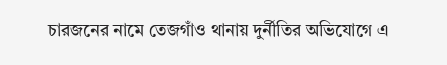চারজনের নামে তেজগাঁও থানায় দুর্নীতির অভিযোগে এ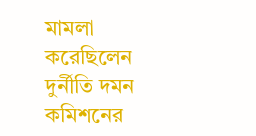মামলা করেছিলেন দুর্নীতি দমন কমিশনের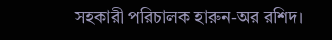সহকারী পরিচালক হারুন-অর রশিদ।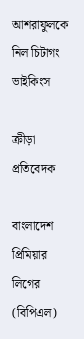আশরাফুলকে নিল চিটাগং ভাইকিংস

ক্রীড়া প্রতিবেদক

বাংলাদেশ প্রিমিয়ার লিগের (বিপিএল)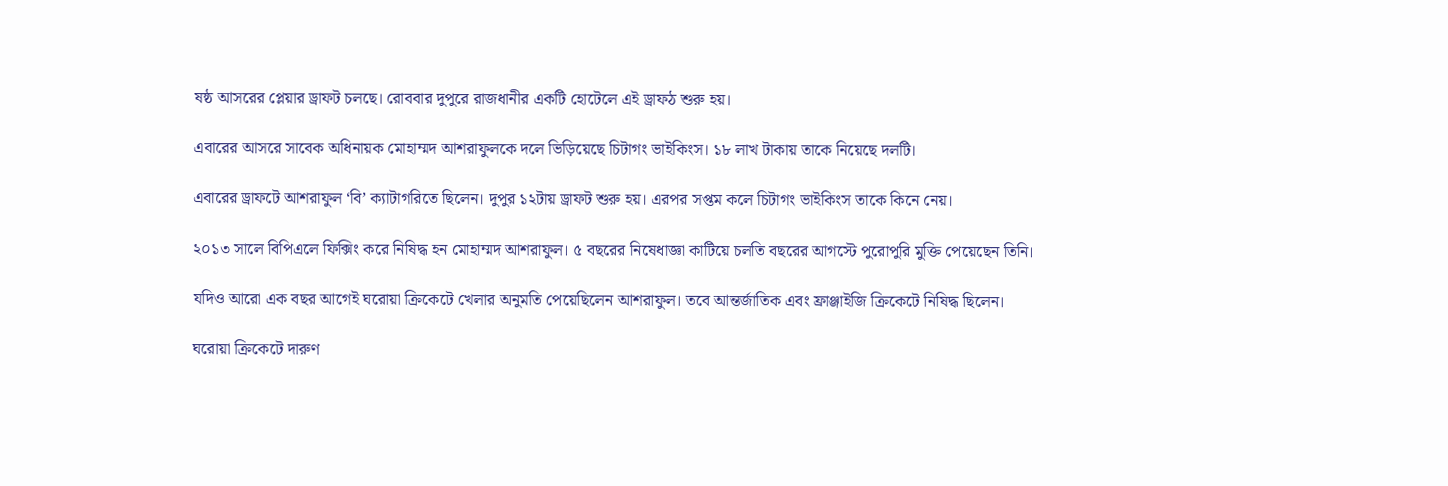ষষ্ঠ আসরের প্লেয়ার ড্রাফট চলছে। রোববার দুপুরে রাজধানীর একটি হোটেলে এই ড্রাফঠ শুরু হয়।

এবারের আসরে সাবেক অধিনায়ক মোহাম্মদ আশরাফুলকে দলে ভিড়িয়েছে চিটাগং ভাইকিংস। ১৮ লাখ টাকায় তাকে নিয়েছে দলটি।

এবারের ড্রাফটে আশরাফুল ‘বি’ ক্যাটাগরিতে ছিলেন। দুপুর ১২টায় ড্রাফট শুরু হয়। এরপর সপ্তম কলে চিটাগং ভাইকিংস তাকে কিনে নেয়।

২০১৩ সালে বিপিএলে ফিক্সিং করে নিষিদ্ধ হন মোহাম্মদ আশরাফুল। ৫ বছরের নিষেধাজ্ঞা কাটিয়ে চলতি বছরের আগস্টে পুরোপুরি মুক্তি পেয়েছেন তিনি।

যদিও আরো এক বছর আগেই ঘরোয়া ক্রিকেটে খেলার অনুমতি পেয়েছিলেন আশরাফুল। তবে আন্তর্জাতিক এবং ফ্রাঞ্জাইজি ক্রিকেটে নিষিদ্ধ ছিলেন।

ঘরোয়া ক্রিকেটে দারুণ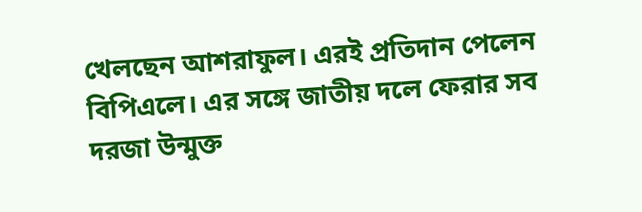খেলছেন আশরাফুল। এরই প্রতিদান পেলেন বিপিএলে। এর সঙ্গে জাতীয় দলে ফেরার সব দরজা উন্মুক্ত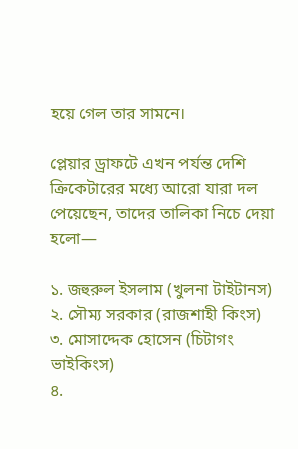হয়ে গেল তার সামনে।

প্লেয়ার ড্রাফটে এখন পর্যন্ত দেশি ক্রিকেটারের মধ্যে আরো যারা দল পেয়েছেন, তাদের তালিকা নিচে দেয়া হলো—

১. জহুরুল ইসলাম (খুলনা টাইটানস)
২. সৌম্য সরকার (রাজশাহী কিংস)
৩. মোসাদ্দেক হোসেন (চিটাগং ভাইকিংস)
৪.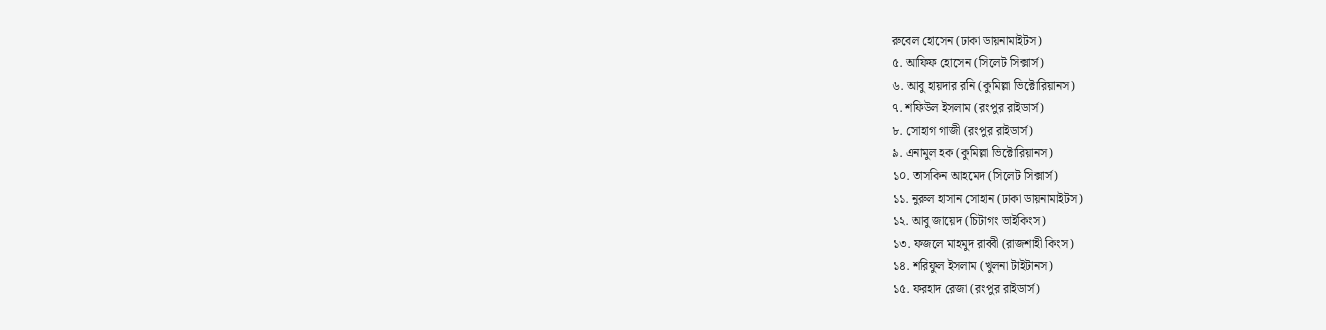রুবেল হোসেন (ঢাকা ডায়নামাইটস)
৫. আফিফ হোসেন (সিলেট সিক্সার্স)
৬. আবু হায়দার রনি (কুমিল্লা ভিক্টোরিয়ানস)
৭. শফিউল ইসলাম (রংপুর রাইডার্স)
৮. সোহাগ গাজী (রংপুর রাইডার্স)
৯. এনামুল হক (কুমিল্লা ভিক্টোরিয়ানস)
১০. তাসকিন আহমেদ (সিলেট সিক্সার্স)
১১. নুরুল হাসান সোহান (ঢাকা ডায়নামাইটস)
১২. আবু জায়েদ (চিটাগং ভাইকিংস)
১৩. ফজলে মাহমুদ রাব্বী (রাজশাহী কিংস)
১৪. শরিফুল ইসলাম (খুলনা টাইটানস)
১৫. ফরহাদ রেজা (রংপুর রাইডার্স)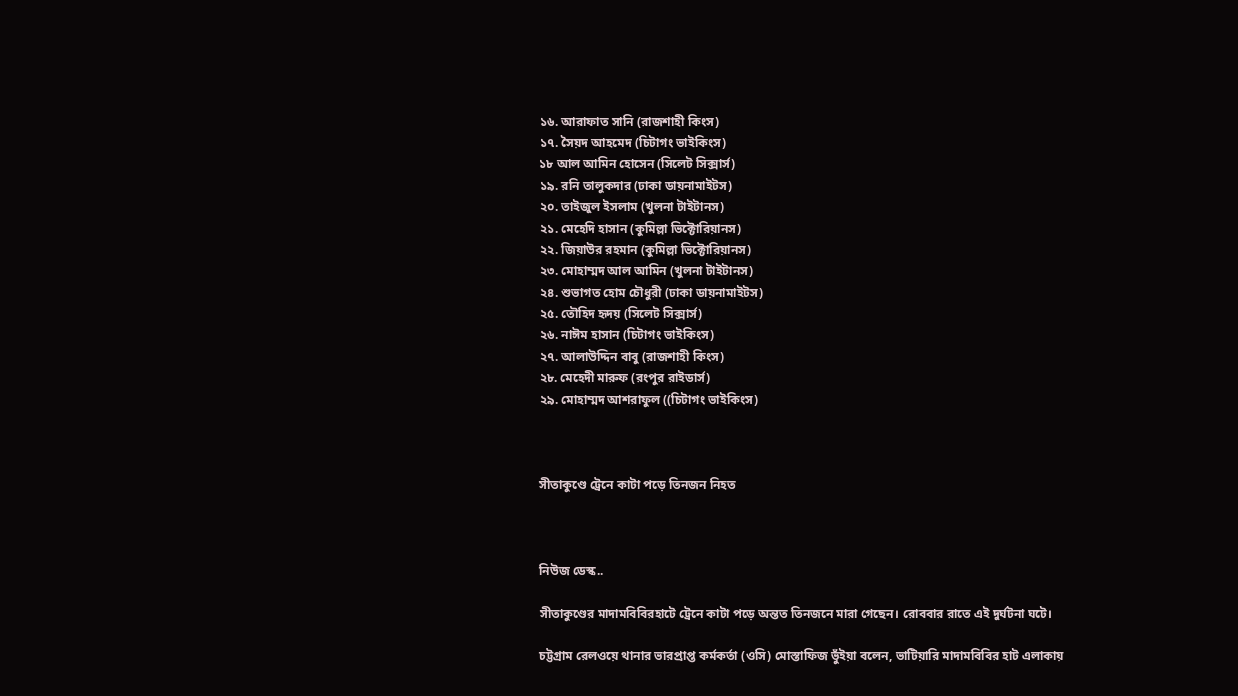১৬. আরাফাত সানি (রাজশাহী কিংস)
১৭. সৈয়দ আহমেদ (চিটাগং ভাইকিংস)
১৮ আল আমিন হোসেন (সিলেট সিক্সার্স)
১৯. রনি তালুকদার (ঢাকা ডায়নামাইটস)
২০. তাইজুল ইসলাম (খুলনা টাইটানস)
২১. মেহেদি হাসান (কুমিল্লা ভিক্টোরিয়ানস)
২২. জিয়াউর রহমান (কুমিল্লা ভিক্টোরিয়ানস)
২৩. মোহাম্মদ আল আমিন (খুলনা টাইটানস)
২৪. শুভাগত হোম চৌধুরী (ঢাকা ডায়নামাইটস)
২৫. তৌহিদ হৃদয় (সিলেট সিক্সার্স)
২৬. নাঈম হাসান (চিটাগং ভাইকিংস)
২৭. আলাউদ্দিন বাবু (রাজশাহী কিংস)
২৮. মেহেদী মারুফ (রংপুর রাইডার্স)
২৯. মোহাম্মদ আশরাফুল ((চিটাগং ভাইকিংস)



সীতাকুণ্ডে ট্রেনে কাটা পড়ে তিনজন নিহত



নিউজ ডেস্ক..

সীতাকুণ্ডের মাদামবিবিরহাটে ট্রেনে কাটা পড়ে অন্তত তিনজনে মারা গেছেন। রোববার রাতে এই দুর্ঘটনা ঘটে।

চট্টগ্রাম রেলওয়ে থানার ভারপ্রাপ্ত কর্মকর্তা (ওসি) মোস্তাফিজ ভুঁইয়া বলেন, ভাটিয়ারি মাদামবিবির হাট এলাকায়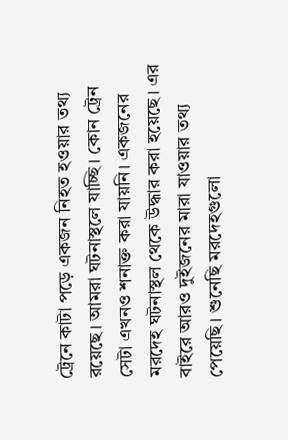ট্রেনে কাটা পড়ে একজন নিহত হওয়ার তথ্য রয়েছে। আমরা ঘটনাস্থলে যাচ্ছি। কোন ট্রেন সেটা এখনও শনাক্ত করা যায়নি। একজনের মরদেহ ঘটনাস্থল থেকে উদ্ধার করা হয়েছে। এর বাইরে আরও দুইজনের মারা যাওয়ার তথ্য পেয়েছি। শুনেছি মরদেহগুলো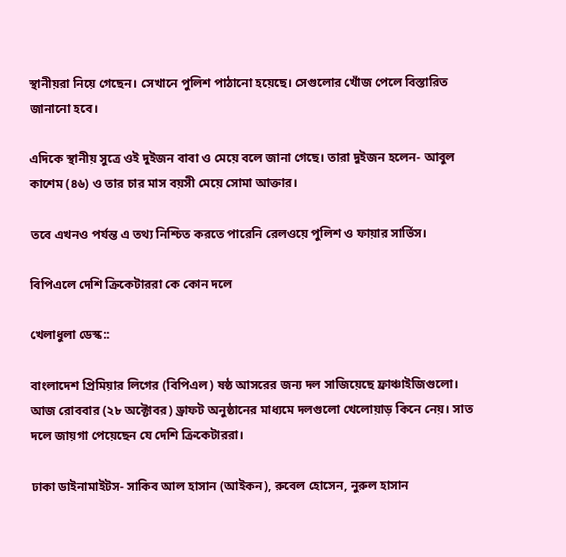স্থানীয়রা নিয়ে গেছেন। সেখানে পুলিশ পাঠানো হয়েছে। সেগুলোর খোঁজ পেলে বিস্তারিত জানানো হবে।

এদিকে স্থানীয় সুত্রে ওই দুইজন বাবা ও মেয়ে বলে জানা গেছে। তারা দুইজন হলেন- আবুল কাশেম (৪৬) ও তার চার মাস বয়সী মেয়ে সোমা আক্তার।

তবে এখনও পর্যন্ত এ তথ্য নিশ্চিত করতে পারেনি রেলওয়ে পুলিশ ও ফায়ার সার্ভিস।

বিপিএলে দেশি ক্রিকেটাররা কে কোন দলে

খেলাধুলা ডেস্ক::

বাংলাদেশ প্রিমিয়ার লিগের (বিপিএল) ষষ্ঠ আসরের জন্য দল সাজিয়েছে ফ্রাঞ্চাইজিগুলো। আজ রোববার (২৮ অক্টোবর) ড্রাফট অনুষ্ঠানের মাধ্যমে দলগুলো খেলোয়াড় কিনে নেয়। সাত দলে জায়গা পেয়েছেন যে দেশি ক্রিকেটাররা।

ঢাকা ডাইনামাইটস- সাকিব আল হাসান (আইকন), রুবেল হোসেন, নুরুল হাসান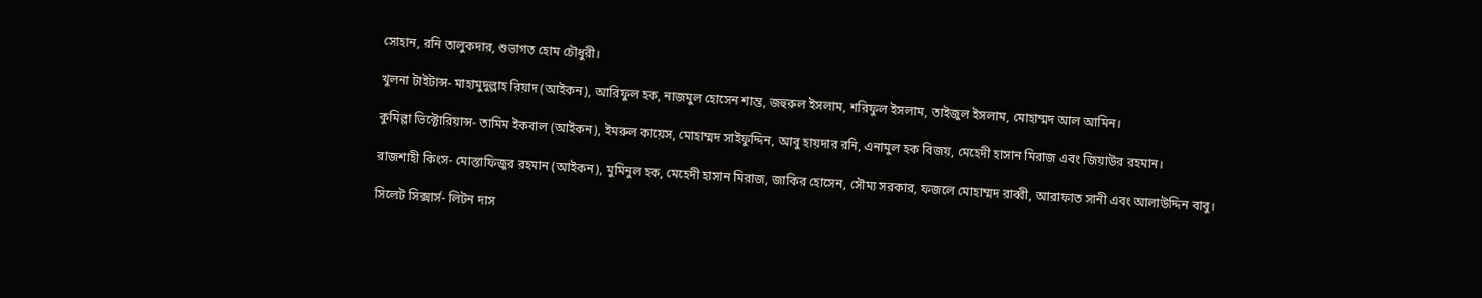সোহান, রনি তালুকদার, শুভাগত হোম চৌধুরী।

খুলনা টাইটান্স- মাহামুদুল্লাহ রিয়াদ (আইকন), আরিফুল হক, নাজমুল হোসেন শান্ত, জহুরুল ইসলাম, শরিফুল ইসলাম, তাইজুল ইসলাম, মোহাম্মদ আল আমিন।

কুমিল্লা ভিক্টোরিয়ান্স- তামিম ইকবাল (আইকন), ইমরুল কায়েস, মোহাম্মদ সাইফুদ্দিন, আবু হায়দার রনি, এনামুল হক বিজয়, মেহেদী হাসান মিরাজ এবং জিয়াউর রহমান।

রাজশাহী কিংস- মোস্তাফিজুর রহমান (আইকন), মুমিনুল হক, মেহেদী হাসান মিরাজ, জাকির হোসেন, সৌম্য সরকার, ফজলে মোহাম্মদ রাব্বী, আরাফাত সানী এবং আলাউদ্দিন বাবু।

সিলেট সিক্সার্স- লিটন দাস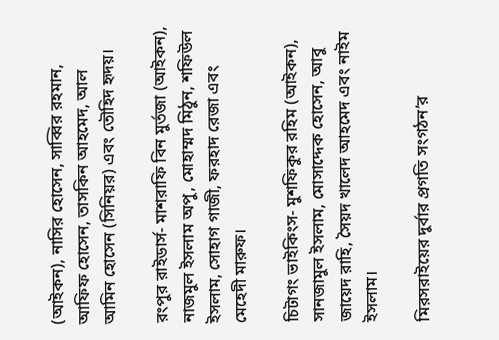(আইকন), নাসির হোসেন, সাব্বির রহমান, আফিফ হোসেন, তাসকিন আহমেদ, আল আমিন হোসেন (সিনিয়র) এবং তৌহিদ হৃদয়।

রংপুর রাইডার্স- মাশরাফি বিন মুর্তজা (আইকন), নাজমুল ইসলাম অপু, মোহাম্মদ মিঠুন, শফিউল ইসলাম, সোহাগ গাজী, ফরহাদ রেজা এবং মেহেদী মারুফ।

চিটাগং ভাইকিংস- মুশফিকুর রহিম (আইকন), সানজামুল ইসলাম, মোসাদ্দেক হোসেন, আবু জায়েদ রাহি, সৈয়দ খালেদ আহমেদ এবং নাইম ইসলাম।

মিরসরাইয়ের দুর্বার প্রগতি সংগঠন’র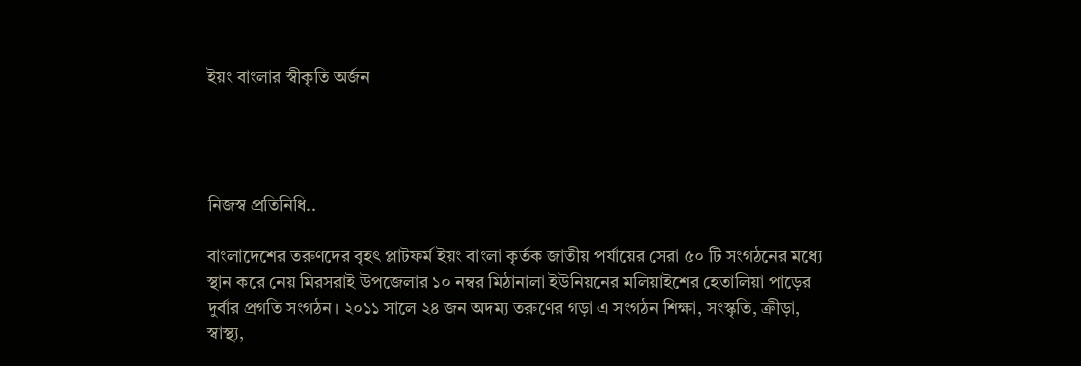ইয়ং বাংলার স্বীকৃতি অর্জন




নিজস্ব প্রতিনিধি..

বাংলাদেশের তরুণদের বৃহৎ প্লাটফর্ম ইয়ং বাংলা কৃর্তক জাতীয় পর্যায়ের সেরা ৫০ টি সংগঠনের মধ্যে স্থান করে নেয় মিরসরাই উপজেলার ১০ নম্বর মিঠানালা ইউনিয়নের মলিয়াইশের হেতালিয়া পাড়ের দুর্বার প্রগতি সংগঠন। ২০১১ সালে ২৪ জন অদম্য তরুণের গড়া এ সংগঠন শিক্ষা, সংস্কৃতি, ক্রীড়া, স্বাস্থ্য,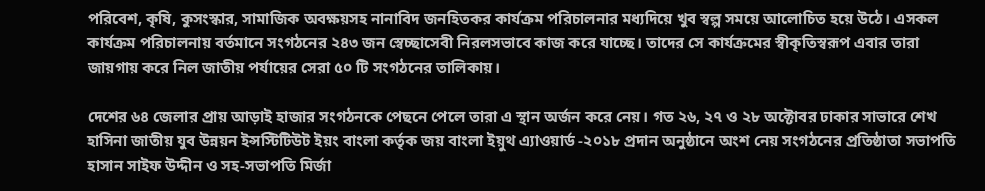পরিবেশ, কৃষি, কুসংস্কার, সামাজিক অবক্ষয়সহ নানাবিদ জনহিতকর কার্যক্রম পরিচালনার মধ্যদিয়ে খুব স্বল্প সময়ে আলোচিত হয়ে উঠে। এসকল কার্যক্রম পরিচালনায় বর্তমানে সংগঠনের ২৪৩ জন স্বেচ্ছাসেবী নিরলসভাবে কাজ করে যাচ্ছে। তাদের সে কার্যক্রমের স্বীকৃতিস্বরূপ এবার তারা জায়গায় করে নিল জাতীয় পর্যায়ের সেরা ৫০ টি সংগঠনের তালিকায়।

দেশের ৬৪ জেলার প্রায় আড়াই হাজার সংগঠনকে পেছনে পেলে তারা এ স্থান অর্জন করে নেয়। গত ২৬, ২৭ ও ২৮ অক্টোবর ঢাকার সাভারে শেখ হাসিনা জাতীয় যুব উন্নয়ন ইন্সস্টিটিউট ইয়ং বাংলা কর্তৃক জয় বাংলা ইয়ুথ এ্যাওয়ার্ড -২০১৮ প্রদান অনুষ্ঠানে অংশ নেয় সংগঠনের প্রতিষ্ঠাতা সভাপতি হাসান সাইফ উদ্দীন ও সহ-সভাপতি মির্জা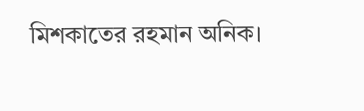মিশকাতের রহমান অনিক।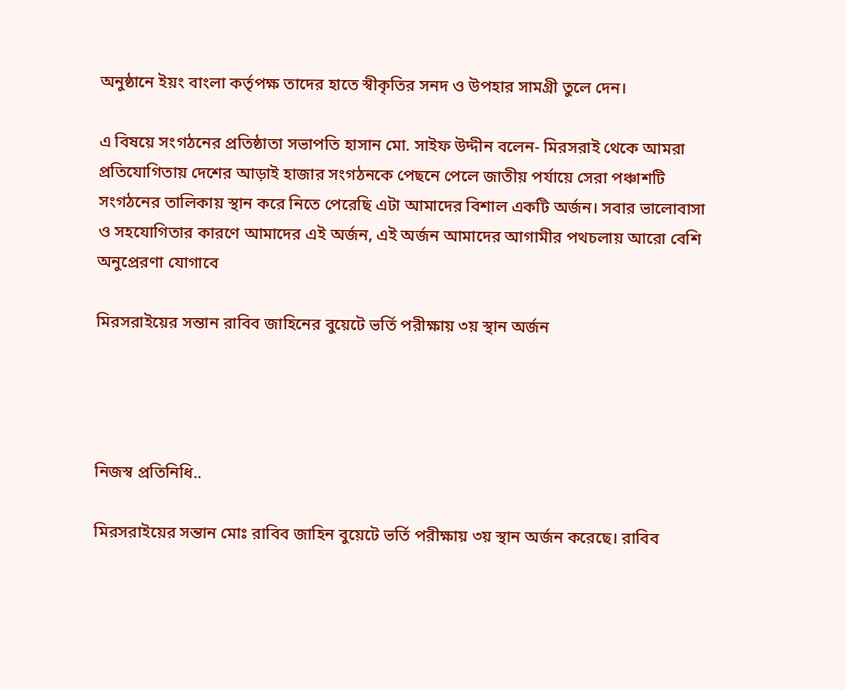অনুষ্ঠানে ইয়ং বাংলা কর্তৃপক্ষ তাদের হাতে স্বীকৃতির সনদ ও উপহার সামগ্রী তুলে দেন।

এ বিষয়ে সংগঠনের প্রতিষ্ঠাতা সভাপতি হাসান মো. সাইফ উদ্দীন বলেন- মিরসরাই থেকে আমরা প্রতিযোগিতায় দেশের আড়াই হাজার সংগঠনকে পেছনে পেলে জাতীয় পর্যায়ে সেরা পঞ্চাশটি সংগঠনের তালিকায় স্থান করে নিতে পেরেছি এটা আমাদের বিশাল একটি অর্জন। সবার ভালোবাসা ও সহযোগিতার কারণে আমাদের এই অর্জন, এই অর্জন আমাদের আগামীর পথচলায় আরো বেশি অনুপ্রেরণা যোগাবে

মিরসরাইয়ের সন্তান রাবিব জাহিনের বুয়েটে ভর্তি পরীক্ষায় ৩য় স্থান অর্জন




নিজস্ব প্রতিনিধি..

মিরসরাইয়ের সন্তান মোঃ রাবিব জাহিন বুয়েটে ভর্তি পরীক্ষায় ৩য় স্থান অর্জন করেছে। রাবিব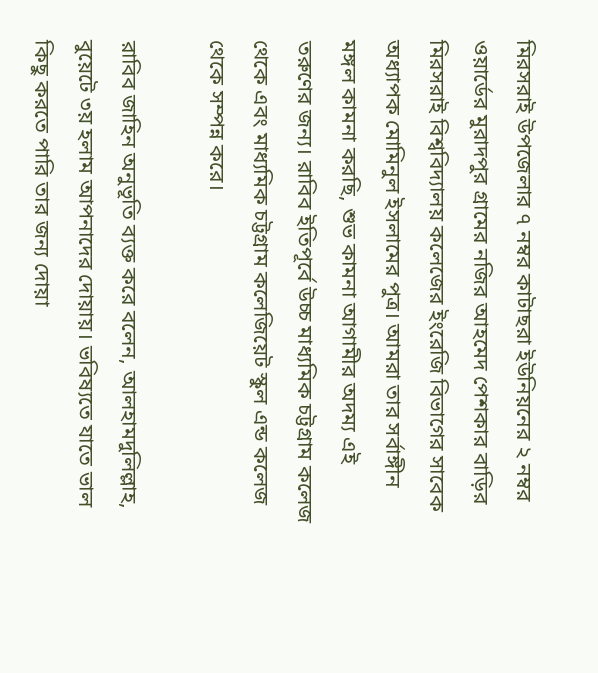মিরসরাই উপজেলার ৭ নম্বর কাটাছরা ইউনিয়নের ২ নম্বর ওয়ার্ডের মুরাদপুর গ্রামের নজির আহমেদ পেশকার বাড়ির মিরসরাই বিশ্ববিদ্যালয় কলেজের ইংরেজি বিভাগের সাবেক অধ্যাপক মোমিনুল ইসলামের পুত্র। আমরা তার সর্বাঙ্গীন মঙ্গল কামনা করছি, শুভ কামনা আগামীর অদম্য এই তরুণের জন্য। রাবিব ইতিপূর্বে উচ্চ মাধ্যমিক চট্টগ্রাম কলেজ থেকে এবং মাধ্যমিক চট্টগ্রাম কলেজিয়েট স্কুল এন্ড কলেজ থেকে সম্পন্ন করে।

রাবিব জাহিন অনুভূতি ব্যক্ত করে বলেন, আলহামদুলিল্লাহ, বুয়েটে ৩য় হলাম আপনাদের দোয়ায়। ভবিষ্যতে যাতে ভাল কিছু করতে পারি তার জন্য দোয়া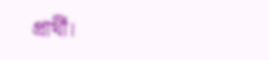প্রার্থী।